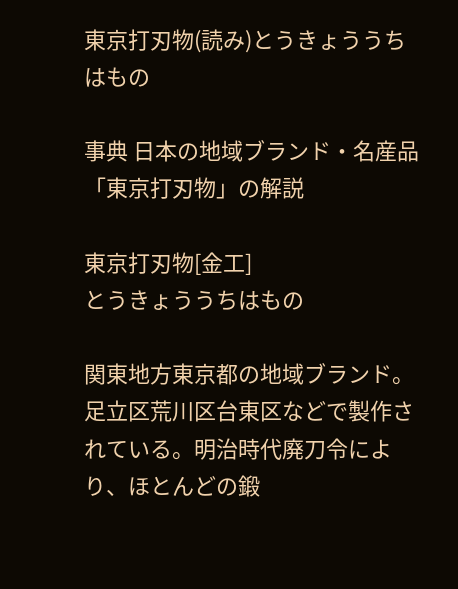東京打刃物(読み)とうきょううちはもの

事典 日本の地域ブランド・名産品 「東京打刃物」の解説

東京打刃物[金工]
とうきょううちはもの

関東地方東京都の地域ブランド。
足立区荒川区台東区などで製作されている。明治時代廃刀令により、ほとんどの鍛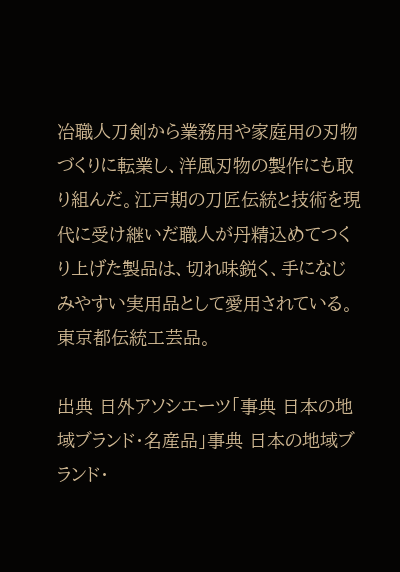冶職人刀剣から業務用や家庭用の刃物づくりに転業し、洋風刃物の製作にも取り組んだ。江戸期の刀匠伝統と技術を現代に受け継いだ職人が丹精込めてつくり上げた製品は、切れ味鋭く、手になじみやすい実用品として愛用されている。東京都伝統工芸品。

出典 日外アソシエーツ「事典 日本の地域ブランド・名産品」事典 日本の地域ブランド・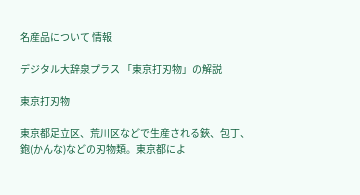名産品について 情報

デジタル大辞泉プラス 「東京打刃物」の解説

東京打刃物

東京都足立区、荒川区などで生産される鋏、包丁、鉋(かんな)などの刃物類。東京都によ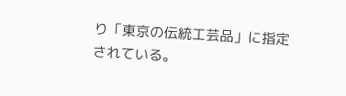り「東京の伝統工芸品」に指定されている。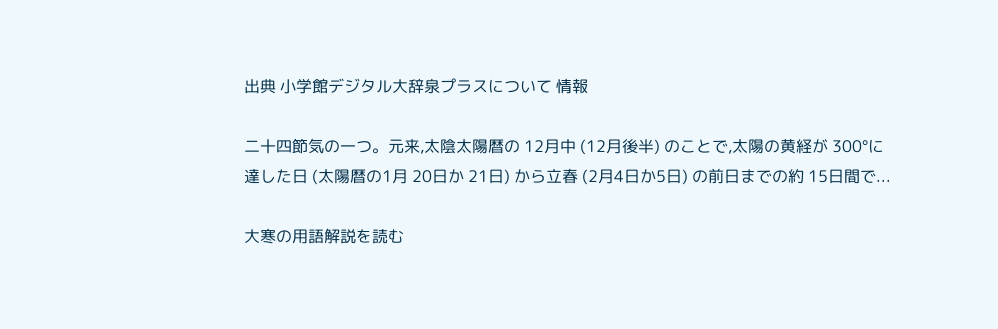出典 小学館デジタル大辞泉プラスについて 情報

二十四節気の一つ。元来,太陰太陽暦の 12月中 (12月後半) のことで,太陽の黄経が 300°に達した日 (太陽暦の1月 20日か 21日) から立春 (2月4日か5日) の前日までの約 15日間で...

大寒の用語解説を読む